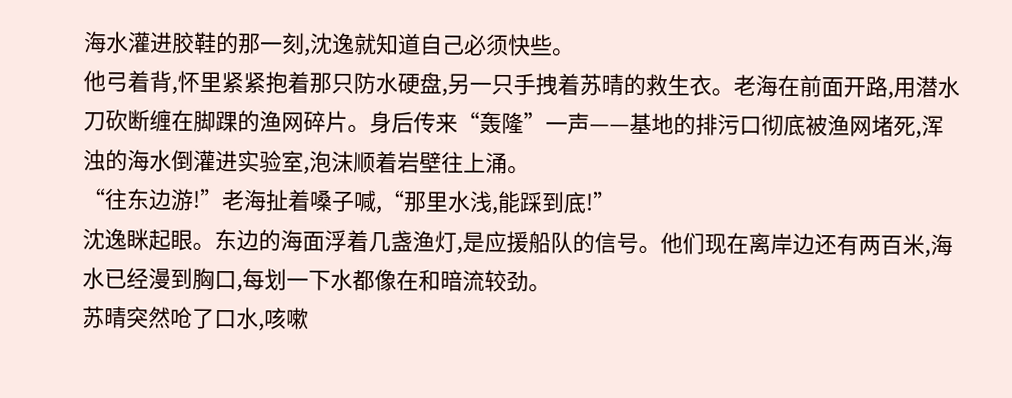海水灌进胶鞋的那一刻,沈逸就知道自己必须快些。
他弓着背,怀里紧紧抱着那只防水硬盘,另一只手拽着苏晴的救生衣。老海在前面开路,用潜水刀砍断缠在脚踝的渔网碎片。身后传来“轰隆”一声——基地的排污口彻底被渔网堵死,浑浊的海水倒灌进实验室,泡沫顺着岩壁往上涌。
“往东边游!”老海扯着嗓子喊,“那里水浅,能踩到底!”
沈逸眯起眼。东边的海面浮着几盏渔灯,是应援船队的信号。他们现在离岸边还有两百米,海水已经漫到胸口,每划一下水都像在和暗流较劲。
苏晴突然呛了口水,咳嗽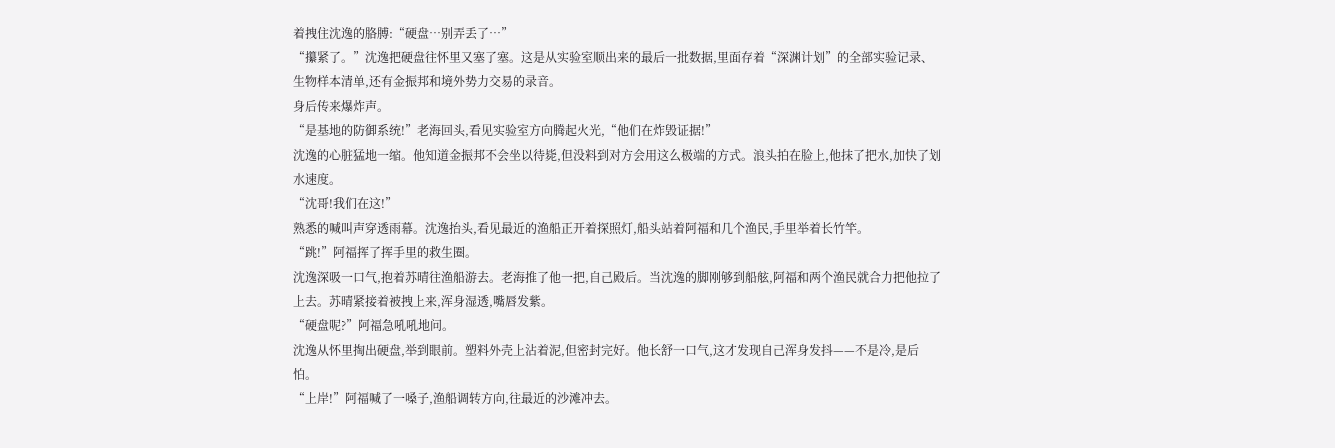着拽住沈逸的胳膊:“硬盘…别弄丢了…”
“攥紧了。”沈逸把硬盘往怀里又塞了塞。这是从实验室顺出来的最后一批数据,里面存着“深渊计划”的全部实验记录、生物样本清单,还有金振邦和境外势力交易的录音。
身后传来爆炸声。
“是基地的防御系统!”老海回头,看见实验室方向腾起火光,“他们在炸毁证据!”
沈逸的心脏猛地一缩。他知道金振邦不会坐以待毙,但没料到对方会用这么极端的方式。浪头拍在脸上,他抹了把水,加快了划水速度。
“沈哥!我们在这!”
熟悉的喊叫声穿透雨幕。沈逸抬头,看见最近的渔船正开着探照灯,船头站着阿福和几个渔民,手里举着长竹竿。
“跳!”阿福挥了挥手里的救生圈。
沈逸深吸一口气,抱着苏晴往渔船游去。老海推了他一把,自己殿后。当沈逸的脚刚够到船舷,阿福和两个渔民就合力把他拉了上去。苏晴紧接着被拽上来,浑身湿透,嘴唇发紫。
“硬盘呢?”阿福急吼吼地问。
沈逸从怀里掏出硬盘,举到眼前。塑料外壳上沾着泥,但密封完好。他长舒一口气,这才发现自己浑身发抖——不是冷,是后怕。
“上岸!”阿福喊了一嗓子,渔船调转方向,往最近的沙滩冲去。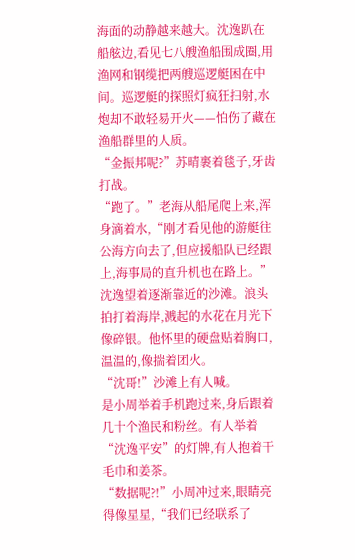海面的动静越来越大。沈逸趴在船舷边,看见七八艘渔船围成圈,用渔网和钢缆把两艘巡逻艇困在中间。巡逻艇的探照灯疯狂扫射,水炮却不敢轻易开火——怕伤了藏在渔船群里的人质。
“金振邦呢?”苏晴裹着毯子,牙齿打战。
“跑了。”老海从船尾爬上来,浑身滴着水,“刚才看见他的游艇往公海方向去了,但应援船队已经跟上,海事局的直升机也在路上。”
沈逸望着逐渐靠近的沙滩。浪头拍打着海岸,溅起的水花在月光下像碎银。他怀里的硬盘贴着胸口,温温的,像揣着团火。
“沈哥!”沙滩上有人喊。
是小周举着手机跑过来,身后跟着几十个渔民和粉丝。有人举着“沈逸平安”的灯牌,有人抱着干毛巾和姜茶。
“数据呢?!”小周冲过来,眼睛亮得像星星,“我们已经联系了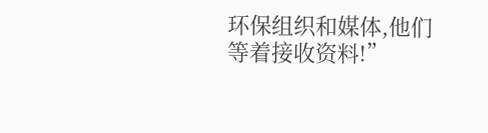环保组织和媒体,他们等着接收资料!”